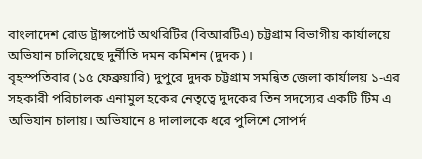বাংলাদেশ রোড ট্রান্সপোর্ট অথরিটির (বিআরটিএ) চট্টগ্রাম বিভাগীয় কার্যালয়ে অভিযান চালিয়েছে দুর্নীতি দমন কমিশন (দুদক)।
বৃহস্পতিবার (১৫ ফেব্রুয়ারি) দুপুরে দুদক চট্টগ্রাম সমন্বিত জেলা কার্যালয় ১-এর সহকারী পরিচালক এনামুল হকের নেতৃত্বে দুদকের তিন সদস্যের একটি টিম এ অভিযান চালায়। অভিযানে ৪ দালালকে ধরে পুলিশে সোপর্দ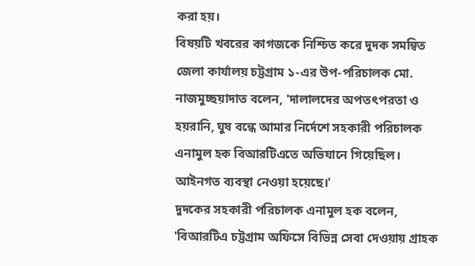করা হয়।
বিষয়টি খবরের কাগজকে নিশ্চিত করে দুদক সমন্বিত জেলা কার্যালয় চট্টগ্রাম ১-এর উপ-পরিচালক মো. নাজমুচ্ছয়াদাত বলেন, 'দালালদের অপতৎপরতা ও হয়রানি, ঘুষ বন্ধে আমার নির্দেশে সহকারী পরিচালক এনামুল হক বিআরটিএতে অভিযানে গিয়েছিল। আইনগত ব্যবস্থা নেওয়া হয়েছে।'
দুদকের সহকারী পরিচালক এনামুল হক বলেন, 'বিআরটিএ চট্টগ্রাম অফিসে বিভিন্ন সেবা দেওয়ায় গ্রাহক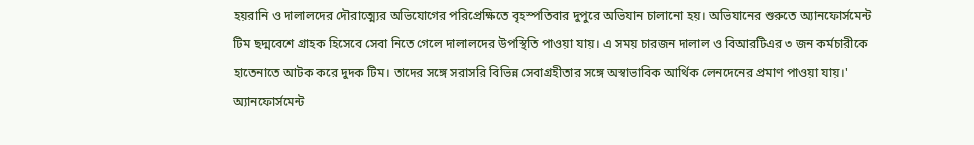হয়রানি ও দালালদের দৌরাত্ম্যের অভিযোগের পরিপ্রেক্ষিতে বৃহস্পতিবার দুপুরে অভিযান চালানো হয়। অভিযানের শুরুতে অ্যানফোর্সমেন্ট টিম ছদ্মবেশে গ্রাহক হিসেবে সেবা নিতে গেলে দালালদের উপস্থিতি পাওয়া যায়। এ সময় চারজন দালাল ও বিআরটিএর ৩ জন কর্মচারীকে হাতেনাতে আটক করে দুদক টিম। তাদের সঙ্গে সরাসরি বিভিন্ন সেবাগ্রহীতার সঙ্গে অস্বাভাবিক আর্থিক লেনদেনের প্রমাণ পাওয়া যায়।'
অ্যানফোর্সমেন্ট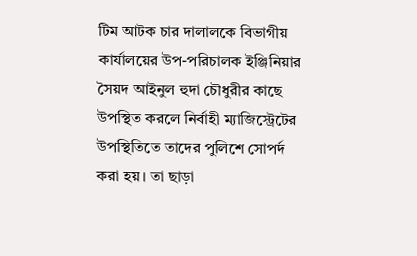টিম আটক চার দালালকে বিভাগীয় কার্যালয়ের উপ-পরিচালক ইঞ্জিনিয়ার সৈয়দ আইনুল হুদা চৌধুরীর কাছে উপস্থিত করলে নির্বাহী ম্যাজিস্ট্রেটের উপস্থিতিতে তাদের পুলিশে সোপর্দ করা হয়। তা ছাড়া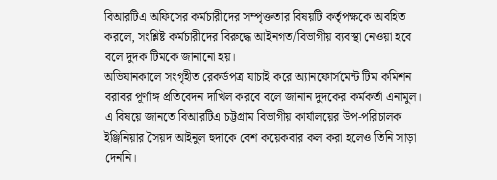বিআরটিএ অফিসের কর্মচারীদের সম্পৃক্ততার বিষয়টি কর্তৃপক্ষকে অবহিত করলে, সংশ্লিষ্ট কর্মচারীদের বিরুদ্ধে আইনগত/বিভাগীয় ব্যবস্থা নেওয়া হবে বলে দুদক টিমকে জানানো হয়।
অভিযানকালে সংগৃহীত রেকর্ডপত্র যাচাই করে অ্যানফোর্সমেন্ট টিম কমিশন বরাবর পূর্ণাঙ্গ প্রতিবেদন দাখিল করবে বলে জানান দুদকের কর্মকর্তা এনামুল।
এ বিষয়ে জানতে বিআরটিএ চট্টগ্রাম বিভাগীয় কার্যালয়ের উপ-পরিচালক ইঞ্জিনিয়ার সৈয়দ আইনুল হুদাকে বেশ কয়েকবার কল করা হলেও তিনি সাড়া দেননি।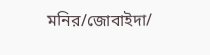মনির/জোবাইদা/